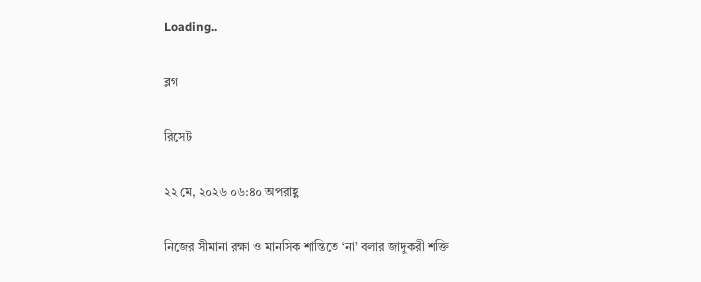Loading..

ব্লগ

রিসেট

২২ মে, ২০২৬ ০৬:৪০ অপরাহ্ণ

নিজের সীমানা রক্ষা ও মানসিক শান্তিতে ‘না’ বলার জাদুকরী শক্তি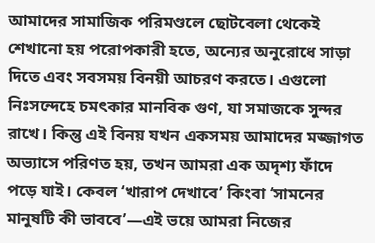আমাদের সামাজিক পরিমণ্ডলে ছোটবেলা থেকেই শেখানো হয় পরোপকারী হতে, অন্যের অনুরোধে সাড়া দিতে এবং সবসময় বিনয়ী আচরণ করতে। এগুলো নিঃসন্দেহে চমৎকার মানবিক গুণ, যা সমাজকে সুন্দর রাখে। কিন্তু এই বিনয় যখন একসময় আমাদের মজ্জাগত অভ্যাসে পরিণত হয়, তখন আমরা এক অদৃশ্য ফাঁদে পড়ে যাই। কেবল ‘খারাপ দেখাবে’ কিংবা ‘সামনের মানুষটি কী ভাববে’—এই ভয়ে আমরা নিজের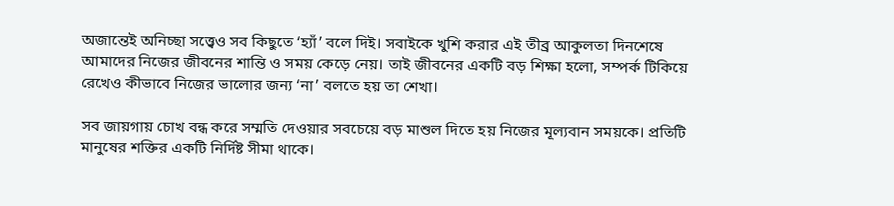অজান্তেই অনিচ্ছা সত্ত্বেও সব কিছুতে ‘হ্যাঁ’ বলে দিই। সবাইকে খুশি করার এই তীব্র আকুলতা দিনশেষে আমাদের নিজের জীবনের শান্তি ও সময় কেড়ে নেয়। তাই জীবনের একটি বড় শিক্ষা হলো, সম্পর্ক টিকিয়ে রেখেও কীভাবে নিজের ভালোর জন্য ‘না’ বলতে হয় তা শেখা।

সব জায়গায় চোখ বন্ধ করে সম্মতি দেওয়ার সবচেয়ে বড় মাশুল দিতে হয় নিজের মূল্যবান সময়কে। প্রতিটি মানুষের শক্তির একটি নির্দিষ্ট সীমা থাকে।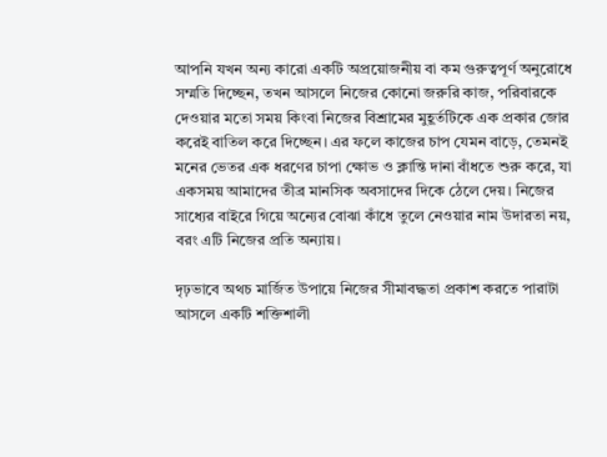আপনি যখন অন্য কারো একটি অপ্রয়োজনীয় বা কম গুরুত্বপূর্ণ অনুরোধে সম্মতি দিচ্ছেন, তখন আসলে নিজের কোনো জরুরি কাজ, পরিবারকে দেওয়ার মতো সময় কিংবা নিজের বিশ্রামের মুহূর্তটিকে এক প্রকার জোর করেই বাতিল করে দিচ্ছেন। এর ফলে কাজের চাপ যেমন বাড়ে, তেমনই মনের ভেতর এক ধরণের চাপা ক্ষোভ ও ক্লান্তি দানা বাঁধতে শুরু করে, যা একসময় আমাদের তীব্র মানসিক অবসাদের দিকে ঠেলে দেয়। নিজের সাধ্যের বাইরে গিয়ে অন্যের বোঝা কাঁধে তুলে নেওয়ার নাম উদারতা নয়, বরং এটি নিজের প্রতি অন্যায়।

দৃঢ়ভাবে অথচ মার্জিত উপায়ে নিজের সীমাবদ্ধতা প্রকাশ করতে পারাটা আসলে একটি শক্তিশালী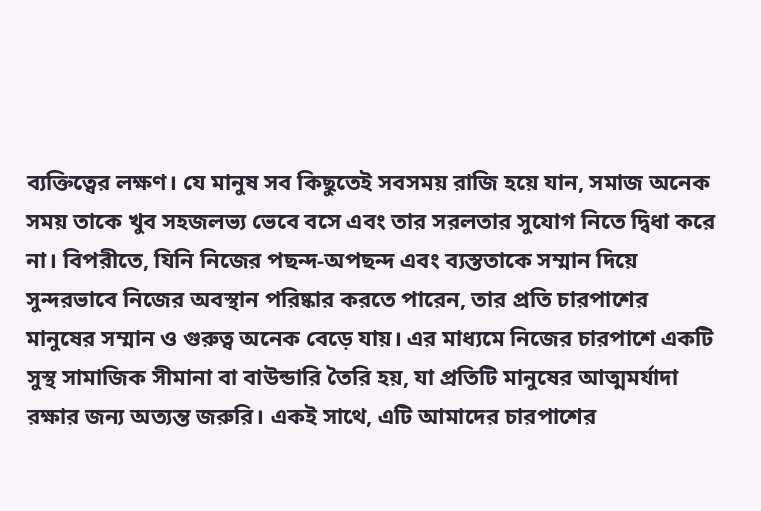ব্যক্তিত্বের লক্ষণ। যে মানুষ সব কিছুতেই সবসময় রাজি হয়ে যান, সমাজ অনেক সময় তাকে খুব সহজলভ্য ভেবে বসে এবং তার সরলতার সুযোগ নিতে দ্বিধা করে না। বিপরীতে, যিনি নিজের পছন্দ-অপছন্দ এবং ব্যস্ততাকে সম্মান দিয়ে সুন্দরভাবে নিজের অবস্থান পরিষ্কার করতে পারেন, তার প্রতি চারপাশের মানুষের সম্মান ও গুরুত্ব অনেক বেড়ে যায়। এর মাধ্যমে নিজের চারপাশে একটি সুস্থ সামাজিক সীমানা বা বাউন্ডারি তৈরি হয়, যা প্রতিটি মানুষের আত্মমর্যাদা রক্ষার জন্য অত্যন্ত জরুরি। একই সাথে, এটি আমাদের চারপাশের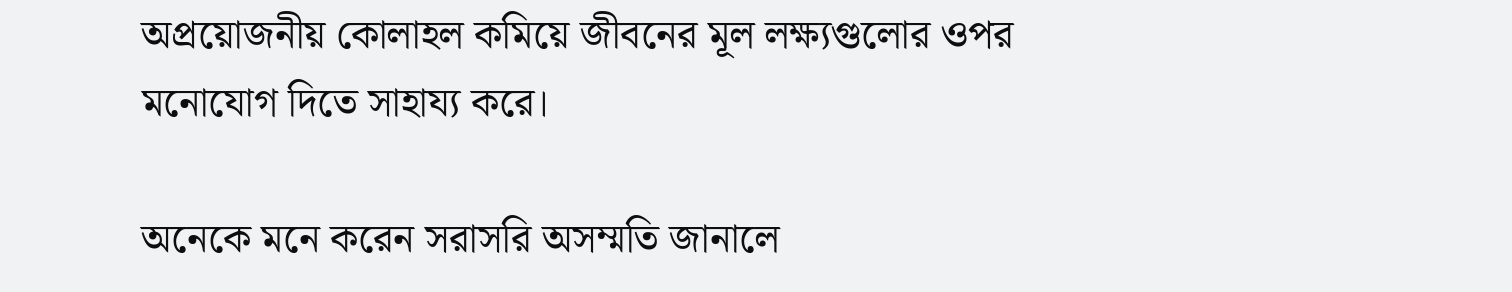অপ্রয়োজনীয় কোলাহল কমিয়ে জীবনের মূল লক্ষ্যগুলোর ওপর মনোযোগ দিতে সাহায্য করে।

অনেকে মনে করেন সরাসরি অসম্মতি জানালে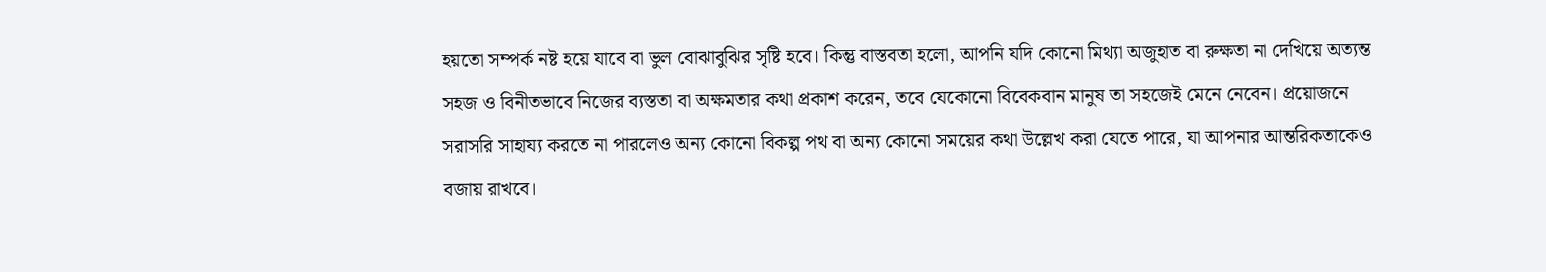হয়তো সম্পর্ক নষ্ট হয়ে যাবে বা ভুল বোঝাবুঝির সৃষ্টি হবে। কিন্তু বাস্তবতা হলো, আপনি যদি কোনো মিথ্যা অজুহাত বা রুক্ষতা না দেখিয়ে অত্যন্ত সহজ ও বিনীতভাবে নিজের ব্যস্ততা বা অক্ষমতার কথা প্রকাশ করেন, তবে যেকোনো বিবেকবান মানুষ তা সহজেই মেনে নেবেন। প্রয়োজনে সরাসরি সাহায্য করতে না পারলেও অন্য কোনো বিকল্প পথ বা অন্য কোনো সময়ের কথা উল্লেখ করা যেতে পারে, যা আপনার আন্তরিকতাকেও বজায় রাখবে।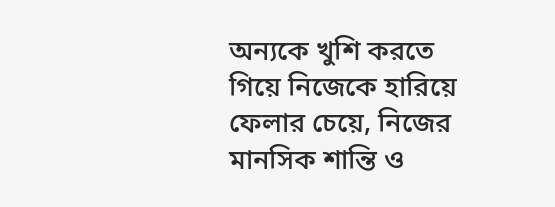অন্যকে খুশি করতে গিয়ে নিজেকে হারিয়ে ফেলার চেয়ে, নিজের মানসিক শান্তি ও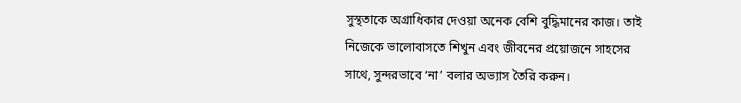সুস্থতাকে অগ্রাধিকার দেওয়া অনেক বেশি বুদ্ধিমানের কাজ। তাই নিজেকে ভালোবাসতে শিখুন এবং জীবনের প্রয়োজনে সাহসের সাথে, সুন্দরভাবে ‘না’ বলার অভ্যাস তৈরি করুন।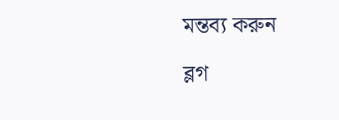মন্তব্য করুন

ব্লগ